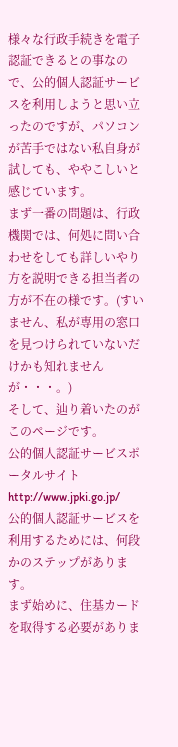様々な行政手続きを電子認証できるとの事なので、公的個人認証サービスを利用しようと思い立ったのですが、パソコンが苦手ではない私自身が試しても、ややこしいと感じています。
まず一番の問題は、行政機関では、何処に問い合わせをしても詳しいやり方を説明できる担当者の方が不在の様です。(すいません、私が専用の窓口を見つけられていないだけかも知れませんが・・・。)
そして、辿り着いたのがこのページです。
公的個人認証サービスポータルサイト
http://www.jpki.go.jp/
公的個人認証サービスを利用するためには、何段かのステップがあります。
まず始めに、住基カードを取得する必要がありま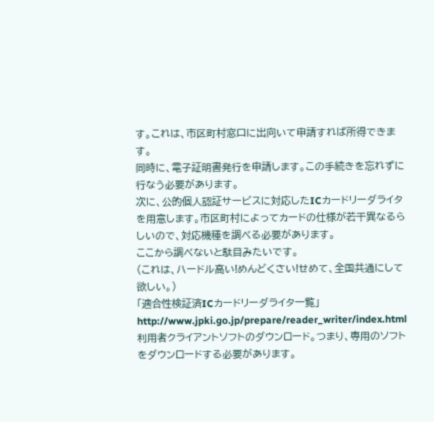す。これは、市区町村窓口に出向いて申請すれば所得できます。
同時に、電子証明書発行を申請します。この手続きを忘れずに行なう必要があります。
次に、公的個人認証サービスに対応したICカードリーダライタを用意します。市区町村によってカードの仕様が若干異なるらしいので、対応機種を調べる必要があります。
ここから調べないと駄目みたいです。
(これは、ハードル高い!めんどくさい!せめて、全国共通にして欲しい。)
「適合性検証済ICカードリーダライタ一覧」
http://www.jpki.go.jp/prepare/reader_writer/index.html
利用者クライアントソフトのダウンロード。つまり、専用のソフトをダウンロードする必要があります。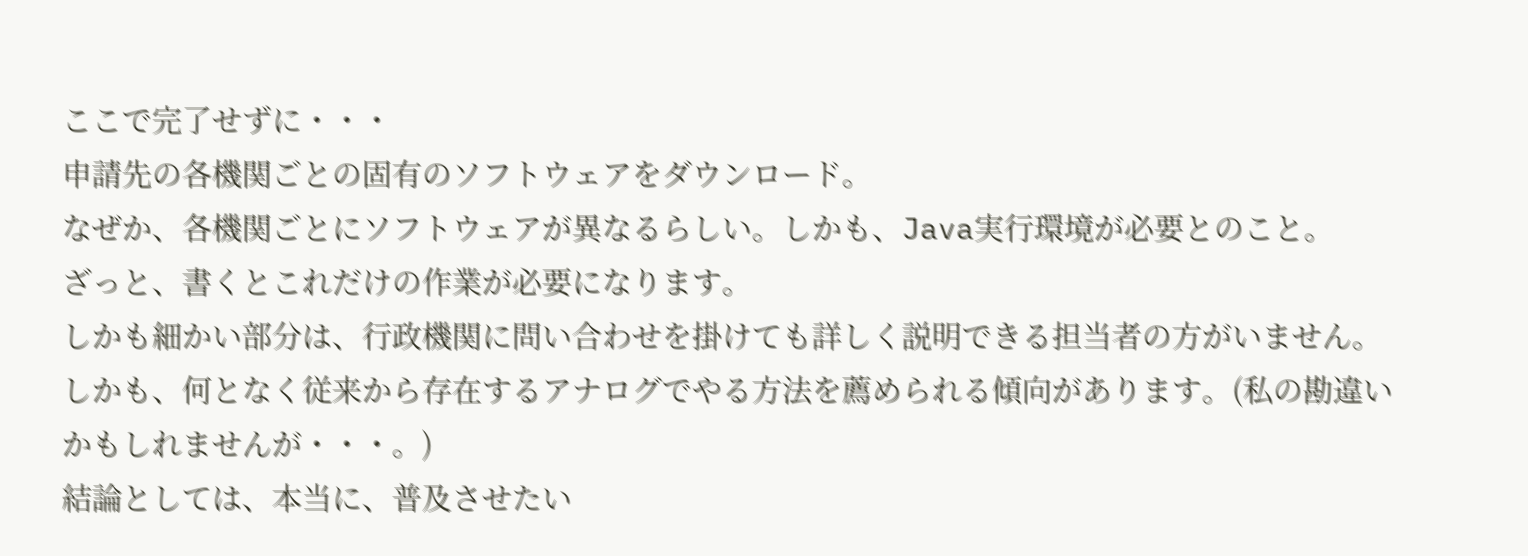ここで完了せずに・・・
申請先の各機関ごとの固有のソフトウェアをダウンロード。
なぜか、各機関ごとにソフトウェアが異なるらしい。しかも、Java実行環境が必要とのこと。
ざっと、書くとこれだけの作業が必要になります。
しかも細かい部分は、行政機関に問い合わせを掛けても詳しく説明できる担当者の方がいません。
しかも、何となく従来から存在するアナログでやる方法を薦められる傾向があります。(私の勘違いかもしれませんが・・・。)
結論としては、本当に、普及させたい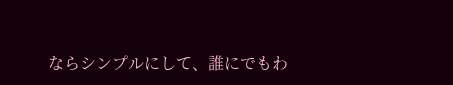ならシンプルにして、誰にでもわ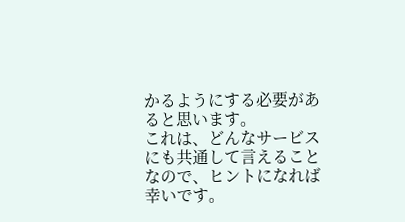かるようにする必要があると思います。
これは、どんなサービスにも共通して言えることなので、ヒントになれば幸いです。